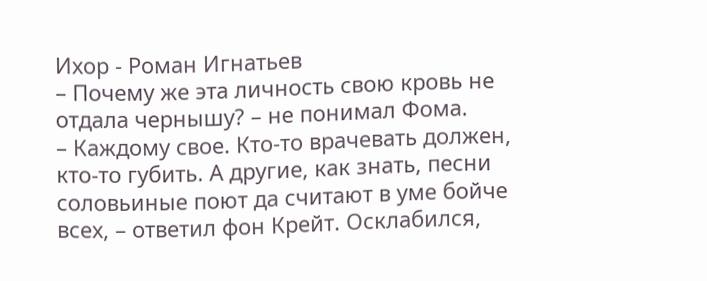Ихор - Роман Игнатьев
– Почему же эта личность свою кровь не отдала чернышу? – не понимал Фома.
– Каждому свое. Кто-то врачевать должен, кто-то губить. А другие, как знать, песни соловьиные поют да считают в уме бойче всех, – ответил фон Крейт. Осклабился,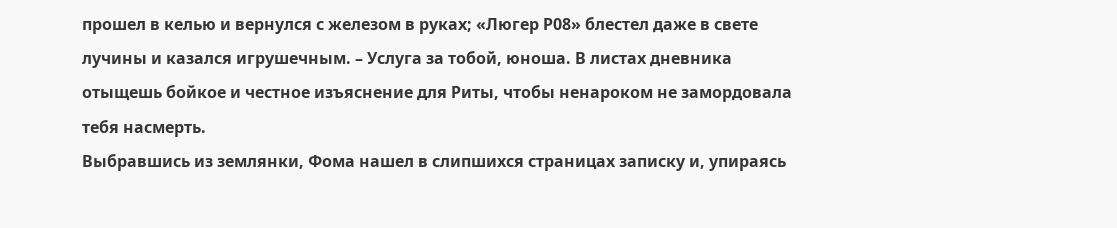прошел в келью и вернулся с железом в руках; «Люгер Р08» блестел даже в свете лучины и казался игрушечным. – Услуга за тобой, юноша. В листах дневника отыщешь бойкое и честное изъяснение для Риты, чтобы ненароком не замордовала тебя насмерть.
Выбравшись из землянки, Фома нашел в слипшихся страницах записку и, упираясь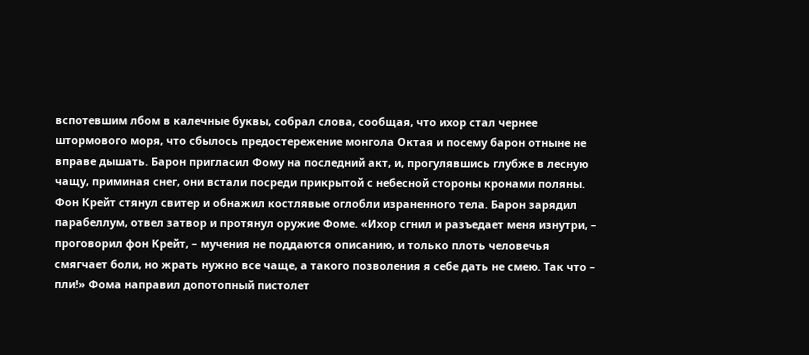вспотевшим лбом в калечные буквы, собрал слова, сообщая, что ихор стал чернее штормового моря, что сбылось предостережение монгола Октая и посему барон отныне не вправе дышать. Барон пригласил Фому на последний акт, и, прогулявшись глубже в лесную чащу, приминая снег, они встали посреди прикрытой с небесной стороны кронами поляны. Фон Крейт стянул свитер и обнажил костлявые оглобли израненного тела. Барон зарядил парабеллум, отвел затвор и протянул оружие Фоме. «Ихор сгнил и разъедает меня изнутри, – проговорил фон Крейт, – мучения не поддаются описанию, и только плоть человечья смягчает боли, но жрать нужно все чаще, а такого позволения я себе дать не смею. Так что – пли!» Фома направил допотопный пистолет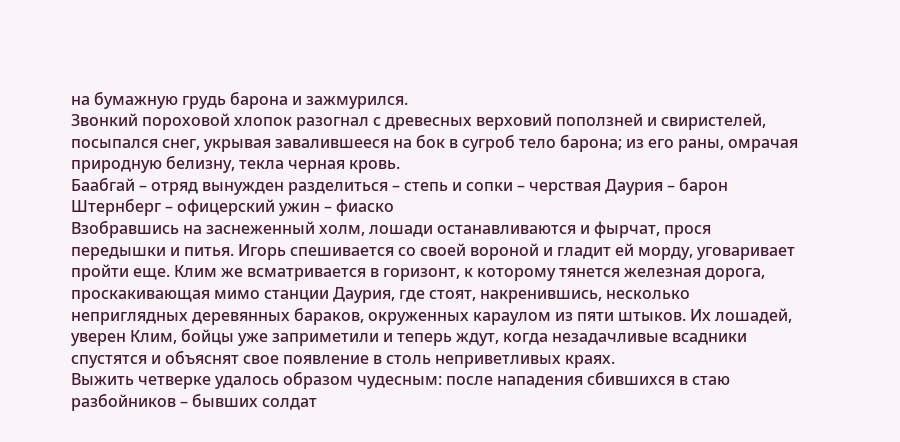на бумажную грудь барона и зажмурился.
Звонкий пороховой хлопок разогнал с древесных верховий поползней и свиристелей, посыпался снег, укрывая завалившееся на бок в сугроб тело барона; из его раны, омрачая природную белизну, текла черная кровь.
Баабгай – отряд вынужден разделиться – степь и сопки – черствая Даурия – барон Штернберг – офицерский ужин – фиаско
Взобравшись на заснеженный холм, лошади останавливаются и фырчат, прося передышки и питья. Игорь спешивается со своей вороной и гладит ей морду, уговаривает пройти еще. Клим же всматривается в горизонт, к которому тянется железная дорога, проскакивающая мимо станции Даурия, где стоят, накренившись, несколько неприглядных деревянных бараков, окруженных караулом из пяти штыков. Их лошадей, уверен Клим, бойцы уже заприметили и теперь ждут, когда незадачливые всадники спустятся и объяснят свое появление в столь неприветливых краях.
Выжить четверке удалось образом чудесным: после нападения сбившихся в стаю разбойников – бывших солдат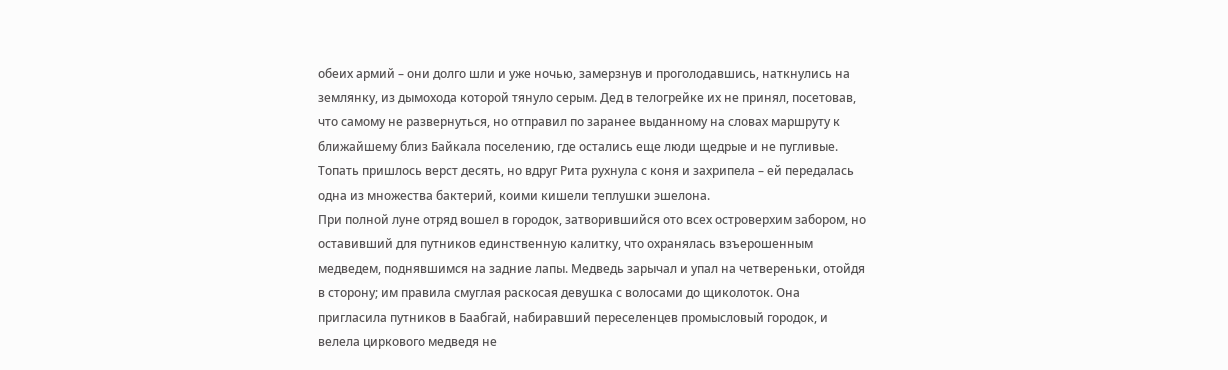обеих армий – они долго шли и уже ночью, замерзнув и проголодавшись, наткнулись на землянку, из дымохода которой тянуло серым. Дед в телогрейке их не принял, посетовав, что самому не развернуться, но отправил по заранее выданному на словах маршруту к ближайшему близ Байкала поселению, где остались еще люди щедрые и не пугливые. Топать пришлось верст десять, но вдруг Рита рухнула с коня и захрипела – ей передалась одна из множества бактерий, коими кишели теплушки эшелона.
При полной луне отряд вошел в городок, затворившийся ото всех островерхим забором, но оставивший для путников единственную калитку, что охранялась взъерошенным медведем, поднявшимся на задние лапы. Медведь зарычал и упал на четвереньки, отойдя в сторону; им правила смуглая раскосая девушка с волосами до щиколоток. Она пригласила путников в Баабгай, набиравший переселенцев промысловый городок, и велела циркового медведя не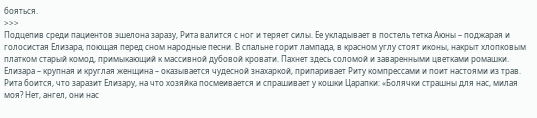бояться.
>>>
Подцепив среди пациентов эшелона заразу, Рита валится с ног и теряет силы. Ее укладывает в постель тетка Аюны – поджарая и голосистая Елизара, поющая перед сном народные песни. В спальне горит лампада, в красном углу стоят иконы, накрыт хлопковым платком старый комод, примыкающий к массивной дубовой кровати. Пахнет здесь соломой и заваренными цветками ромашки. Елизара – крупная и круглая женщина – оказывается чудесной знахаркой, припаривает Риту компрессами и поит настоями из трав. Рита боится, что заразит Елизару, на что хозяйка посмеивается и спрашивает у кошки Царапки: «Болячки страшны для нас, милая моя? Нет, ангел, они нас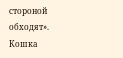стороной обходят». Кошка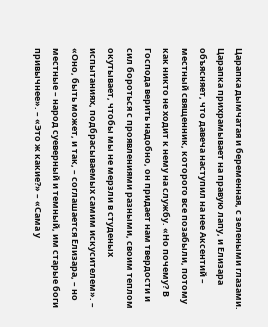Царапка дымчатая и беременная, с зелеными глазами. Царапка прихрамывает на правую лапу, и Елизара объясняет, что давеча наступил на нее Аксентий – местный священник, которого все позабыли, потому как никто не ходит к нему на службу. «Но почему? В Господа верить надобно, он придает нам твердости и сил бороться с проявлениями разными, своим теплом окутывает, чтобы мы не мерзли в студеных испытаниях, подбрасываемых самим искусителем». – «Оно, быть может, и так, – соглашается Елизара, – но местные – народ суеверный и темный, им старые боги привычнее». – «Это ж какие?» – «Сама у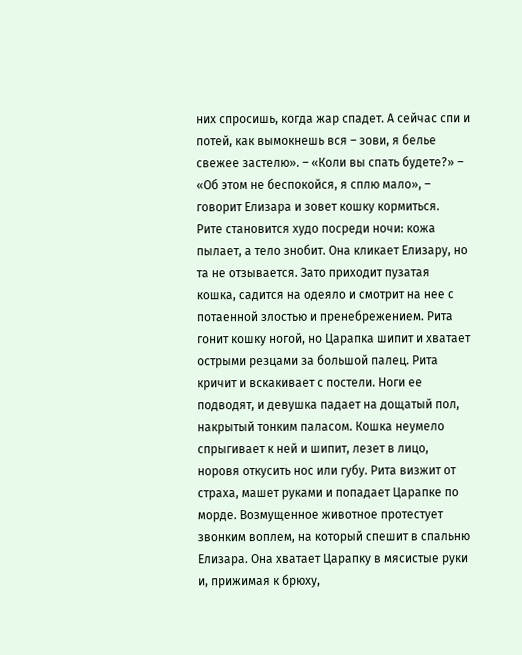них спросишь, когда жар спадет. А сейчас спи и потей, как вымокнешь вся – зови, я белье свежее застелю». – «Коли вы спать будете?» – «Об этом не беспокойся, я сплю мало», – говорит Елизара и зовет кошку кормиться.
Рите становится худо посреди ночи: кожа пылает, а тело знобит. Она кликает Елизару, но та не отзывается. Зато приходит пузатая кошка, садится на одеяло и смотрит на нее с потаенной злостью и пренебрежением. Рита гонит кошку ногой, но Царапка шипит и хватает острыми резцами за большой палец. Рита кричит и вскакивает с постели. Ноги ее подводят, и девушка падает на дощатый пол, накрытый тонким паласом. Кошка неумело спрыгивает к ней и шипит, лезет в лицо, норовя откусить нос или губу. Рита визжит от страха, машет руками и попадает Царапке по морде. Возмущенное животное протестует звонким воплем, на который спешит в спальню Елизара. Она хватает Царапку в мясистые руки и, прижимая к брюху,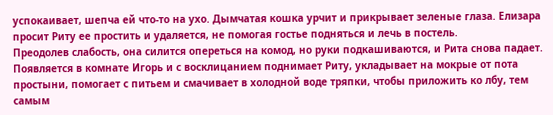успокаивает, шепча ей что-то на ухо. Дымчатая кошка урчит и прикрывает зеленые глаза. Елизара просит Риту ее простить и удаляется, не помогая гостье подняться и лечь в постель.
Преодолев слабость, она силится опереться на комод, но руки подкашиваются, и Рита снова падает. Появляется в комнате Игорь и с восклицанием поднимает Риту, укладывает на мокрые от пота простыни, помогает с питьем и смачивает в холодной воде тряпки, чтобы приложить ко лбу, тем самым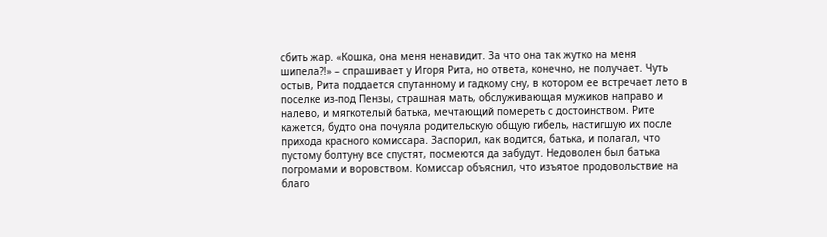сбить жар. «Кошка, она меня ненавидит. За что она так жутко на меня шипела?!» – спрашивает у Игоря Рита, но ответа, конечно, не получает. Чуть остыв, Рита поддается спутанному и гадкому сну, в котором ее встречает лето в поселке из-под Пензы, страшная мать, обслуживающая мужиков направо и налево, и мягкотелый батька, мечтающий помереть с достоинством. Рите кажется, будто она почуяла родительскую общую гибель, настигшую их после прихода красного комиссара. Заспорил, как водится, батька, и полагал, что пустому болтуну все спустят, посмеются да забудут. Недоволен был батька погромами и воровством. Комиссар объяснил, что изъятое продовольствие на благо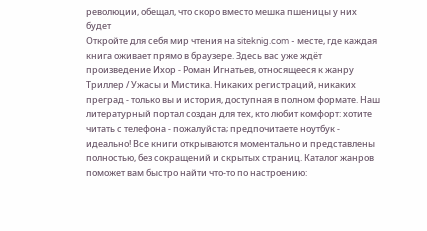революции, обещал, что скоро вместо мешка пшеницы у них будет
Откройте для себя мир чтения на siteknig.com - месте, где каждая книга оживает прямо в браузере. Здесь вас уже ждёт произведение Ихор - Роман Игнатьев, относящееся к жанру Триллер / Ужасы и Мистика. Никаких регистраций, никаких преград - только вы и история, доступная в полном формате. Наш литературный портал создан для тех, кто любит комфорт: хотите читать с телефона - пожалуйста; предпочитаете ноутбук - идеально! Все книги открываются моментально и представлены полностью, без сокращений и скрытых страниц. Каталог жанров поможет вам быстро найти что-то по настроению: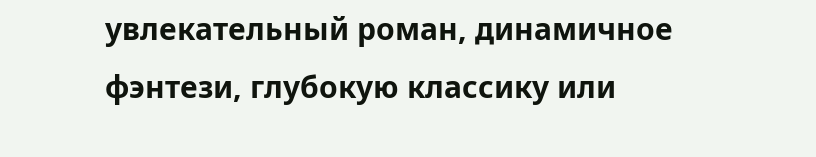увлекательный роман, динамичное фэнтези, глубокую классику или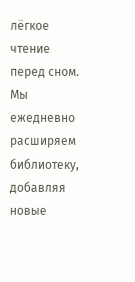лёгкое чтение перед сном. Мы ежедневно расширяем библиотеку, добавляя новые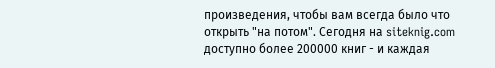произведения, чтобы вам всегда было что открыть "на потом". Сегодня на siteknig.com доступно более 200000 книг - и каждая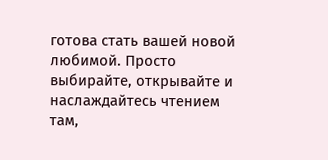готова стать вашей новой любимой. Просто выбирайте, открывайте и наслаждайтесь чтением там,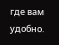где вам удобно.